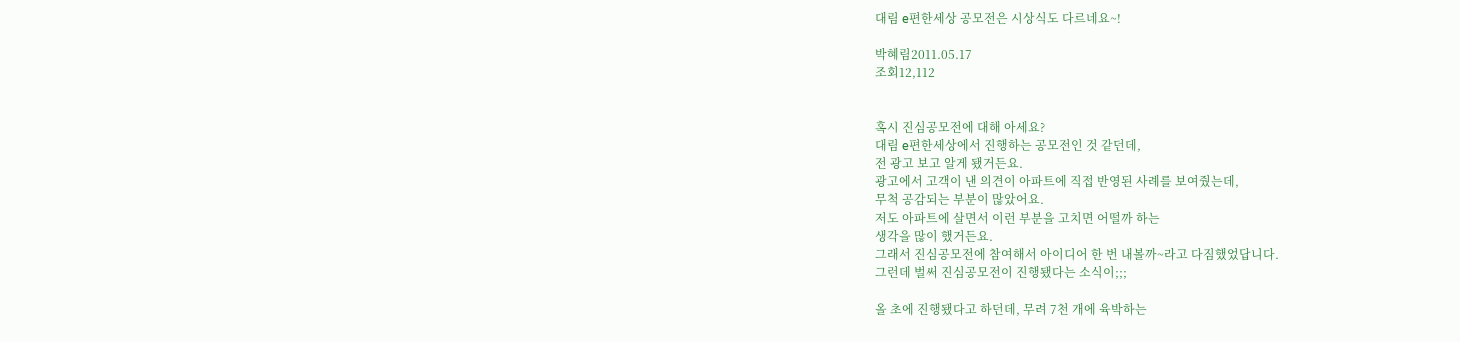대림 e편한세상 공모전은 시상식도 다르네요~!

박혜림2011.05.17
조회12,112


혹시 진심공모전에 대해 아세요?
대림 e편한세상에서 진행하는 공모전인 것 같던데,
전 광고 보고 알게 됐거든요.
광고에서 고객이 낸 의견이 아파트에 직접 반영된 사례를 보여줬는데,
무척 공감되는 부분이 많았어요.
저도 아파트에 살면서 이런 부분을 고치면 어떨까 하는
생각을 많이 했거든요.
그래서 진심공모전에 참여해서 아이디어 한 번 내볼까~라고 다짐했었답니다.
그런데 벌써 진심공모전이 진행됐다는 소식이;;;

올 초에 진행됐다고 하던데, 무려 7천 개에 육박하는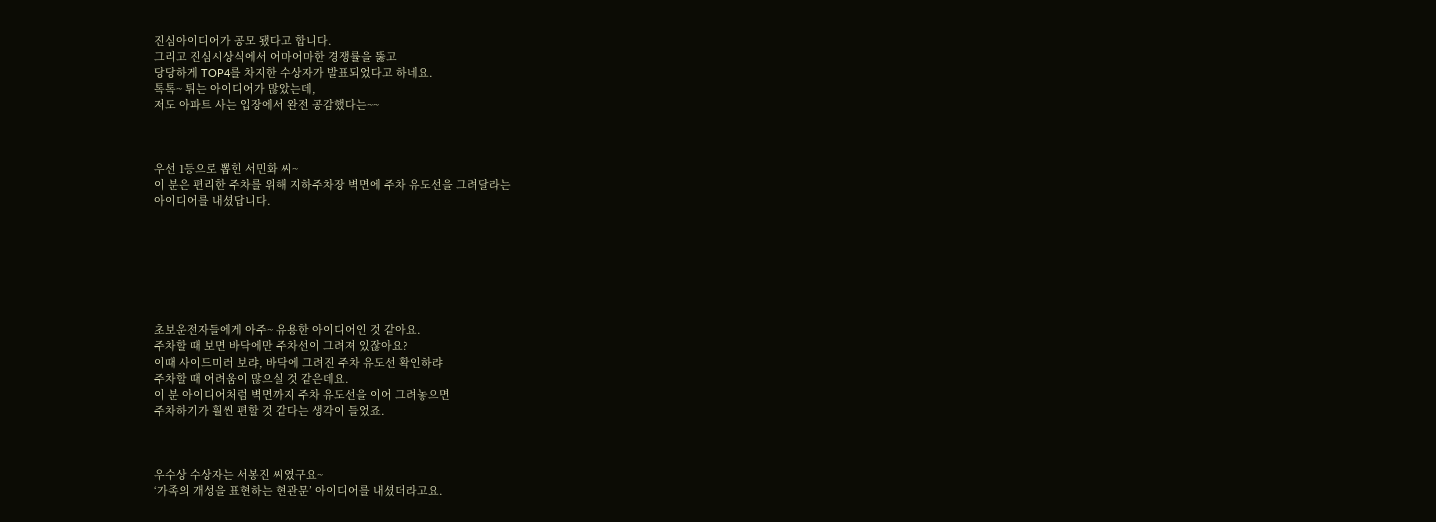진심아이디어가 공모 됐다고 합니다.
그리고 진심시상식에서 어마어마한 경쟁률을 뚫고
당당하게 TOP4를 차지한 수상자가 발표되었다고 하네요.
톡톡~ 튀는 아이디어가 많았는데,
저도 아파트 사는 입장에서 완전 공감했다는~~



우선 1등으로 뽑힌 서민화 씨~
이 분은 편리한 주차를 위해 지하주차장 벽면에 주차 유도선을 그려달라는
아이디어를 내셨답니다.







초보운전자들에게 아주~ 유용한 아이디어인 것 같아요.
주차할 때 보면 바닥에만 주차선이 그려져 있잖아요?
이때 사이드미러 보랴, 바닥에 그려진 주차 유도선 확인하랴
주차할 때 어려움이 많으실 것 같은데요.
이 분 아이디어처럼 벽면까지 주차 유도선을 이어 그려놓으면
주차하기가 훨씬 편할 것 같다는 생각이 들었죠.



우수상 수상자는 서봉진 씨였구요~
‘가족의 개성을 표현하는 현관문’ 아이디어를 내셨더라고요.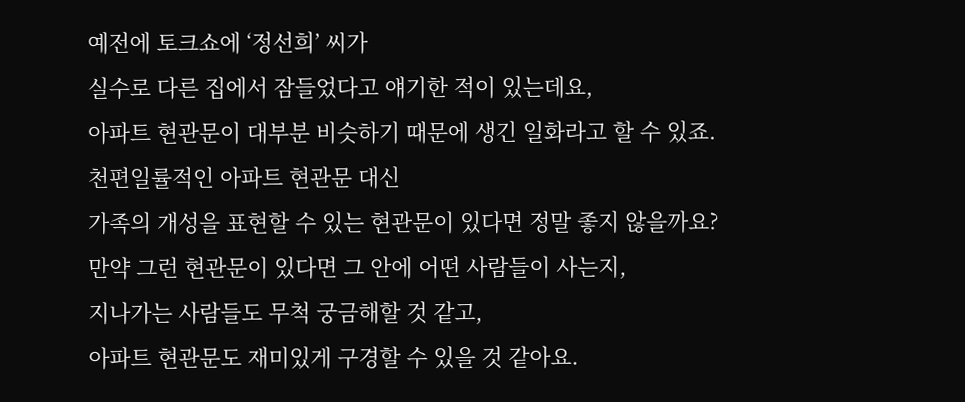예전에 토크쇼에 ‘정선희’ 씨가
실수로 다른 집에서 잠들었다고 얘기한 적이 있는데요,
아파트 현관문이 대부분 비슷하기 때문에 생긴 일화라고 할 수 있죠.
천편일률적인 아파트 현관문 대신
가족의 개성을 표현할 수 있는 현관문이 있다면 정말 좋지 않을까요?
만약 그런 현관문이 있다면 그 안에 어떤 사람들이 사는지,
지나가는 사람들도 무척 궁금해할 것 같고,
아파트 현관문도 재미있게 구경할 수 있을 것 같아요.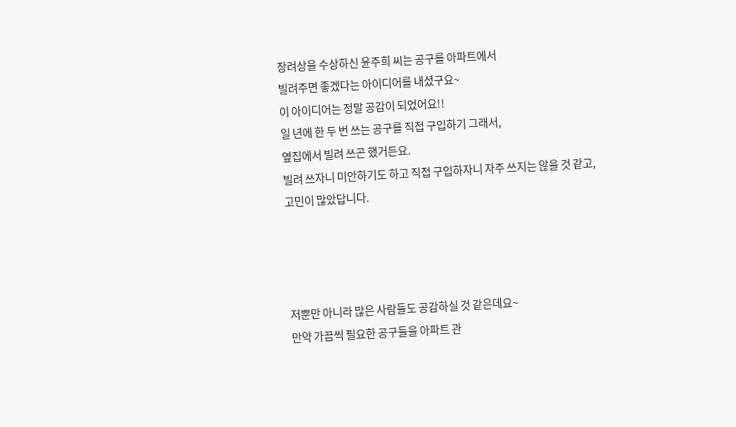장려상을 수상하신 윤주희 씨는 공구를 아파트에서
빌려주면 좋겠다는 아이디어를 내셨구요~
이 아이디어는 정말 공감이 되었어요!!
일 년에 한 두 번 쓰는 공구를 직접 구입하기 그래서,
옆집에서 빌려 쓰곤 했거든요.
빌려 쓰자니 미안하기도 하고 직접 구입하자니 자주 쓰지는 않을 것 같고,
고민이 많았답니다.




저뿐만 아니라 많은 사람들도 공감하실 것 같은데요~
만약 가끔씩 필요한 공구들을 아파트 관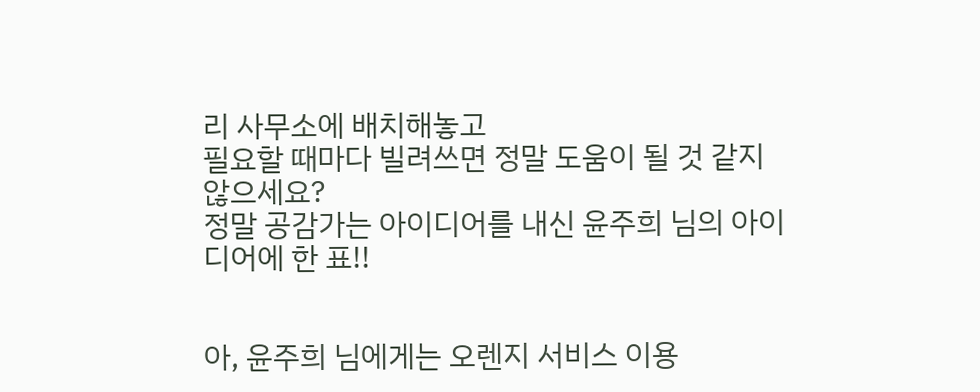리 사무소에 배치해놓고
필요할 때마다 빌려쓰면 정말 도움이 될 것 같지 않으세요?
정말 공감가는 아이디어를 내신 윤주희 님의 아이디어에 한 표!!


아, 윤주희 님에게는 오렌지 서비스 이용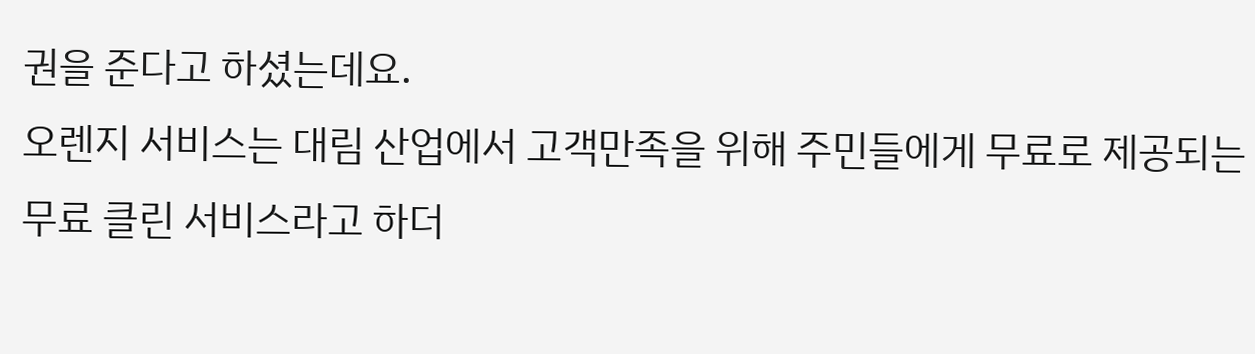권을 준다고 하셨는데요.
오렌지 서비스는 대림 산업에서 고객만족을 위해 주민들에게 무료로 제공되는
무료 클린 서비스라고 하더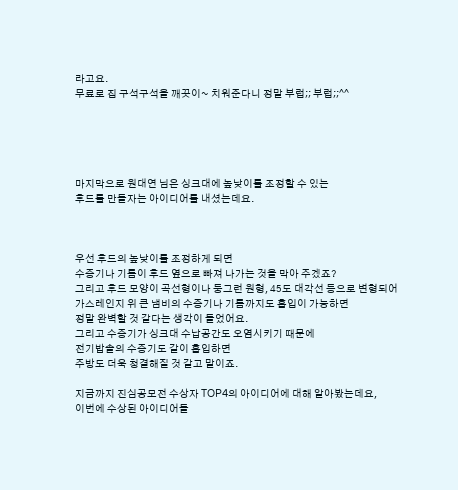라고요.
무료로 집 구석구석을 깨끗이~ 치워준다니 정말 부럽;; 부럽;;^^





마지막으로 원대연 님은 싱크대에 높낮이를 조정할 수 있는
후드를 만들자는 아이디어를 내셨는데요.



우선 후드의 높낮이를 조정하게 되면
수증기나 기름이 후드 옆으로 빠져 나가는 것을 막아 주겠죠?
그리고 후드 모양이 곡선형이나 둥그런 원형, 45도 대각선 등으로 변형되어
가스레인지 위 큰 냄비의 수증기나 기름까지도 흡입이 가능하면
정말 완벽할 것 같다는 생각이 들었어요.
그리고 수증기가 싱크대 수납공간도 오염시키기 때문에
전기밥솥의 수증기도 같이 흡입하면
주방도 더욱 청결해질 것 같고 말이죠.

지금까지 진심공모전 수상자 TOP4의 아이디어에 대해 알아봤는데요,
이번에 수상된 아이디어들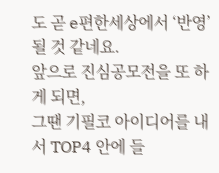도 곧 e편한세상에서 ‘반영’될 것 같네요.
앞으로 진심공모전을 또 하게 되면,
그땐 기필코 아이디어를 내서 TOP4 안에 들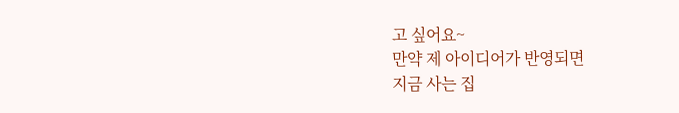고 싶어요~
만약 제 아이디어가 반영되면
지금 사는 집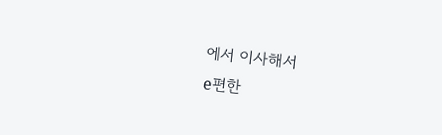에서 이사해서
e편한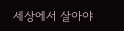세상에서 살아야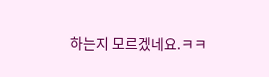하는지 모르겠네요.ㅋㅋ